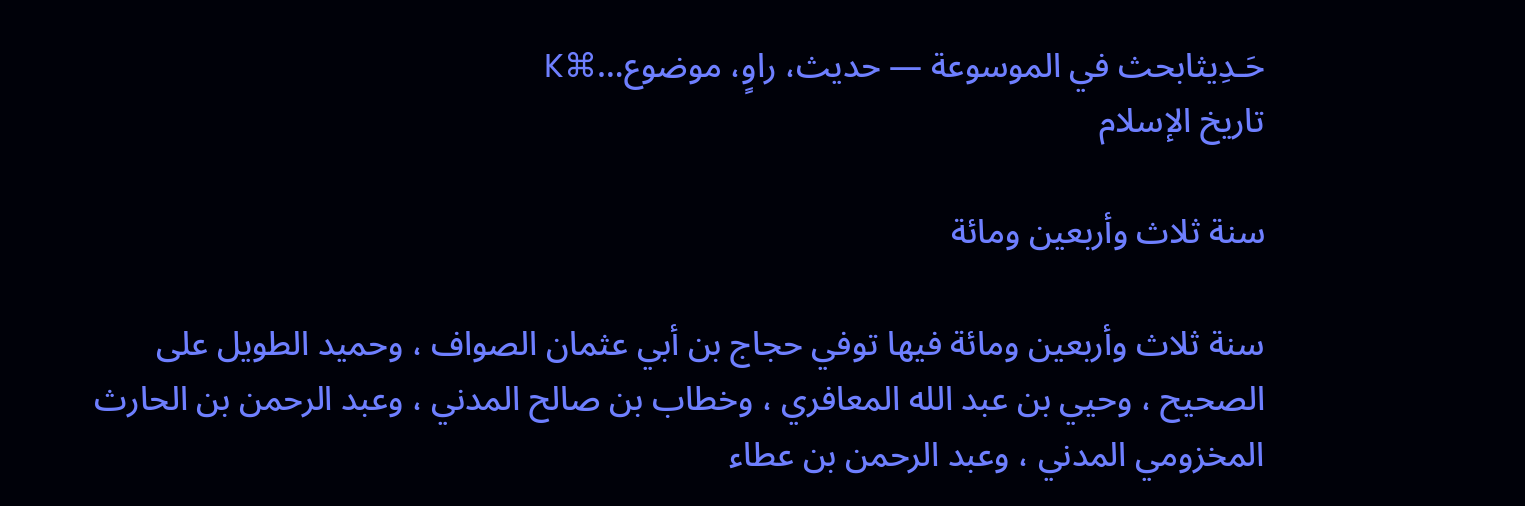حَـدِيثابحث في الموسوعة — حديث، راوٍ، موضوع…⌘K
تاريخ الإسلام

سنة ثلاث وأربعين ومائة

سنة ثلاث وأربعين ومائة فيها توفي حجاج بن أبي عثمان الصواف ، وحميد الطويل على الصحيح ، وحيي بن عبد الله المعافري ، وخطاب بن صالح المدني ، وعبد الرحمن بن الحارث المخزومي المدني ، وعبد الرحمن بن عطاء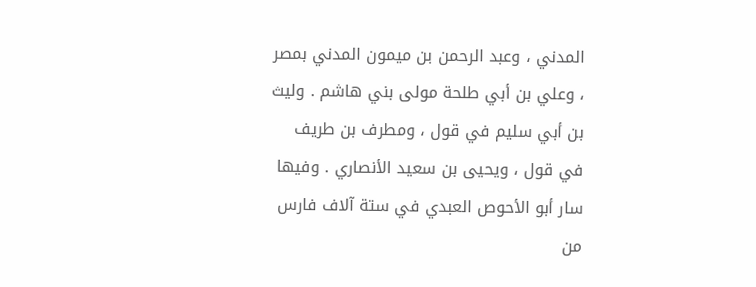المدني ، وعبد الرحمن بن ميمون المدني بمصر ، وعلي بن أبي طلحة مولى بني هاشم . وليث بن أبي سليم في قول ، ومطرف بن طريف في قول ، ويحيى بن سعيد الأنصاري . وفيها سار أبو الأحوص العبدي في ستة آلاف فارس من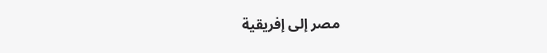مصر إلى إفريقية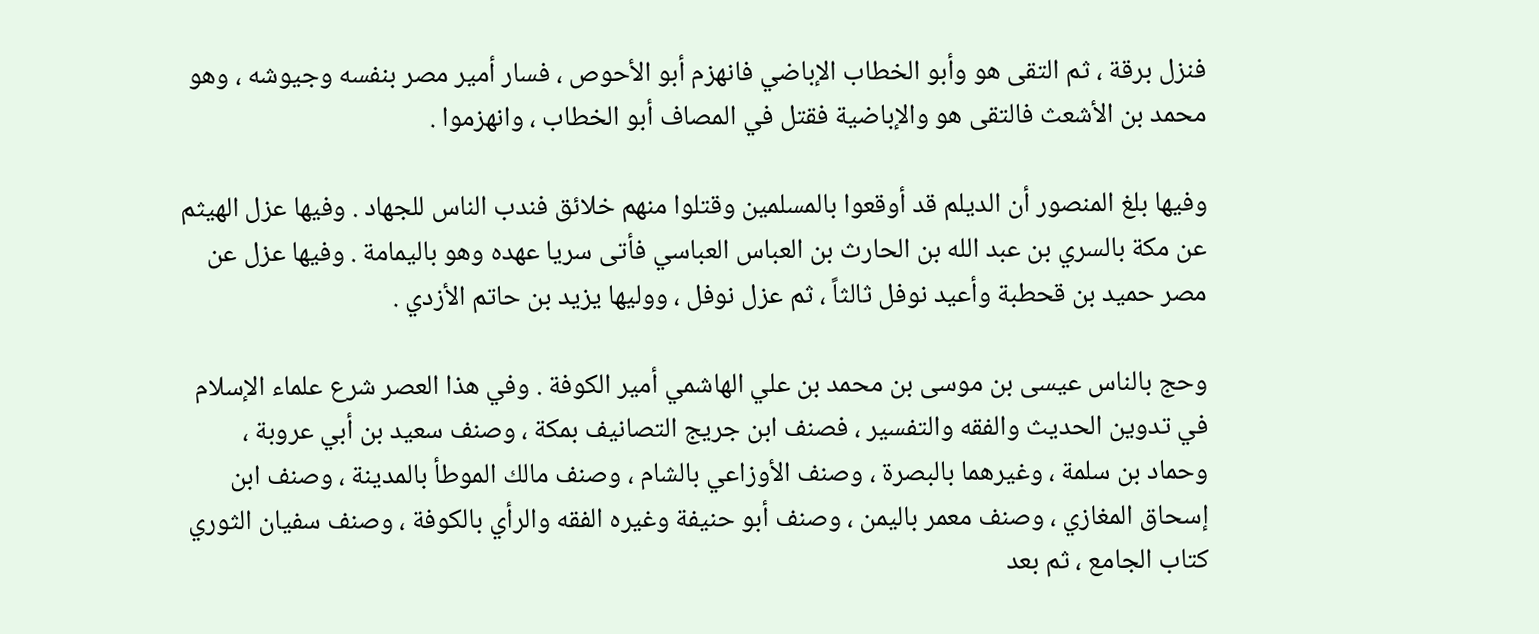فنزل برقة ، ثم التقى هو وأبو الخطاب الإباضي فانهزم أبو الأحوص ، فسار أمير مصر بنفسه وجيوشه ، وهو محمد بن الأشعث فالتقى هو والإباضية فقتل في المصاف أبو الخطاب ، وانهزموا .

وفيها بلغ المنصور أن الديلم قد أوقعوا بالمسلمين وقتلوا منهم خلائق فندب الناس للجهاد . وفيها عزل الهيثم عن مكة بالسري بن عبد الله بن الحارث بن العباس العباسي فأتى سريا عهده وهو باليمامة . وفيها عزل عن مصر حميد بن قحطبة وأعيد نوفل ثالثاً ، ثم عزل نوفل ، ووليها يزيد بن حاتم الأزدي .

وحج بالناس عيسى بن موسى بن محمد بن علي الهاشمي أمير الكوفة . وفي هذا العصر شرع علماء الإسلام في تدوين الحديث والفقه والتفسير ، فصنف ابن جريج التصانيف بمكة ، وصنف سعيد بن أبي عروبة ، وحماد بن سلمة ، وغيرهما بالبصرة ، وصنف الأوزاعي بالشام ، وصنف مالك الموطأ بالمدينة ، وصنف ابن إسحاق المغازي ، وصنف معمر باليمن ، وصنف أبو حنيفة وغيره الفقه والرأي بالكوفة ، وصنف سفيان الثوري كتاب الجامع ، ثم بعد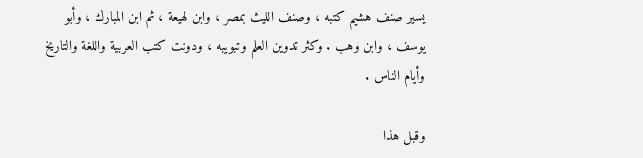يسير صنف هشيم كتبه ، وصنف الليث بمصر ، وابن لهيعة ، ثم ابن المبارك ، وأبو يوسف ، وابن وهب . وكثر تدوين العلم وتبويبه ، ودونت كتب العربية واللغة والتاريخ وأيام الناس .

وقبل هذا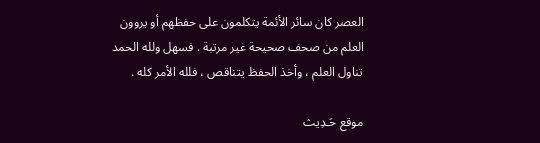العصر كان سائر الأئمة يتكلمون على حفظهم أو يروون العلم من صحف صحيحة غير مرتبة . فسهل ولله الحمد تناول العلم ، وأخذ الحفظ يتناقص ، فلله الأمر كله .

موقع حَـدِيث